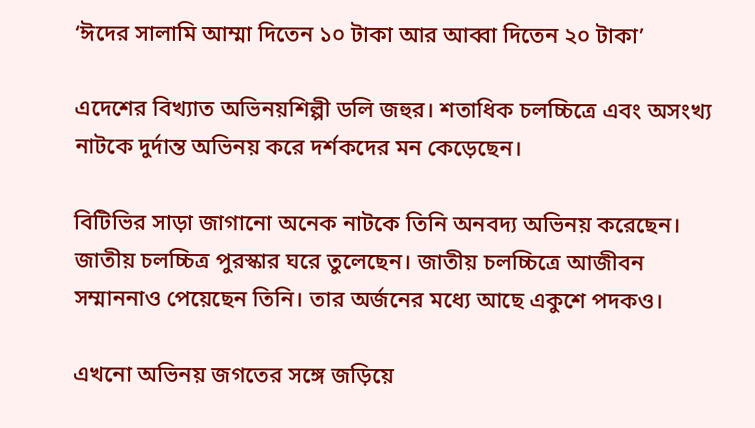‘ঈদের সালামি আম্মা দিতেন ১০ টাকা আর আব্বা দিতেন ২০ টাকা’

এদেশের বিখ্যাত অভিনয়শিল্পী ডলি জহুর। শতাধিক চলচ্চিত্রে এবং অসংখ্য নাটকে দুর্দান্ত অভিনয় করে দর্শকদের মন কেড়েছেন।

বিটিভির সাড়া জাগানো অনেক নাটকে তিনি অনবদ্য অভিনয় করেছেন। জাতীয় চলচ্চিত্র পুরস্কার ঘরে তুলেছেন। জাতীয় চলচ্চিত্রে আজীবন সম্মাননাও পেয়েছেন তিনি। তার অর্জনের মধ্যে আছে একুশে পদকও।

এখনো অভিনয় জগতের সঙ্গে জড়িয়ে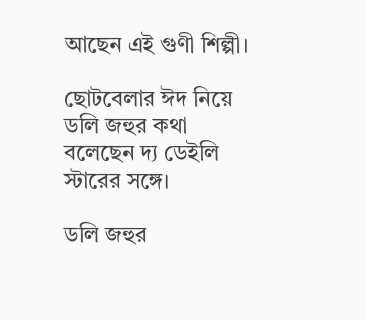আছেন এই গুণী শিল্পী।

ছোটবেলার ঈদ নিয়ে ডলি জহুর কথা বলেছেন দ্য ডেইলি স্টারের সঙ্গে।

ডলি জহুর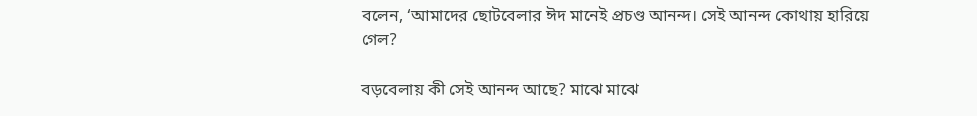বলেন, ‘আমাদের ছোটবেলার ঈদ মানেই প্রচণ্ড আনন্দ। সেই আনন্দ কোথায় হারিয়ে গেল?

বড়বেলায় কী সেই আনন্দ আছে? মাঝে মাঝে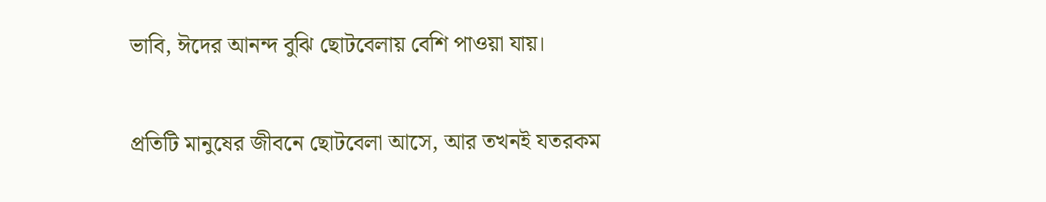ভাবি, ঈদের আনন্দ বুঝি ছোটবেলায় বেশি পাওয়া যায়।

প্রতিটি মানুষের জীবনে ছোটবেলা আসে, আর তখনই যতরকম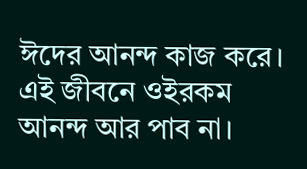ঈদের আনন্দ কাজ করে। এই জীবনে ওইরকম আনন্দ আর পাব না।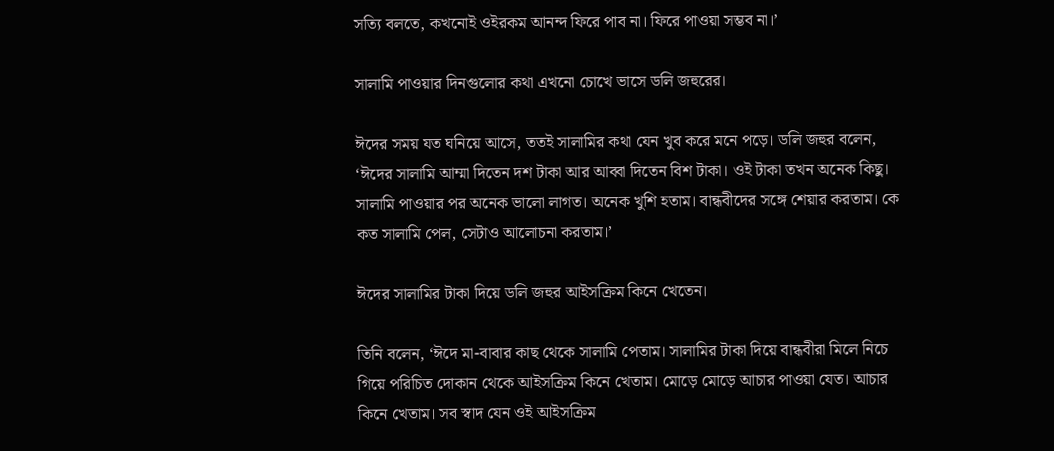সত্যি বলতে, কখনোই ওইরকম আনন্দ ফিরে পাব না। ফিরে পাওয়া সম্ভব না।’

সালামি পাওয়ার দিনগুলোর কথা এখনো চোখে ভাসে ডলি জহুরের।

ঈদের সময় যত ঘনিয়ে আসে, ততই সালামির কথা যেন খুব করে মনে পড়ে। ডলি জহুর বলেন, ‘ঈদের সালামি আম্মা দিতেন দশ টাকা আর আব্বা দিতেন বিশ টাকা। ওই টাকা তখন অনেক কিছু। সালামি পাওয়ার পর অনেক ভালো লাগত। অনেক খুশি হতাম। বান্ধবীদের সঙ্গে শেয়ার করতাম। কে কত সালামি পেল, সেটাও আলোচনা করতাম।’

ঈদের সালামির টাকা দিয়ে ডলি জহুর আইসক্রিম কিনে খেতেন।

তিনি বলেন, ‘ঈদে মা-বাবার কাছ থেকে সালামি পেতাম। সালামির টাকা দিয়ে বান্ধবীরা মিলে নিচে গিয়ে পরিচিত দোকান থেকে আইসক্রিম কিনে খেতাম। মোড়ে মোড়ে আচার পাওয়া যেত। আচার কিনে খেতাম। সব স্বাদ যেন ওই আইসক্রিম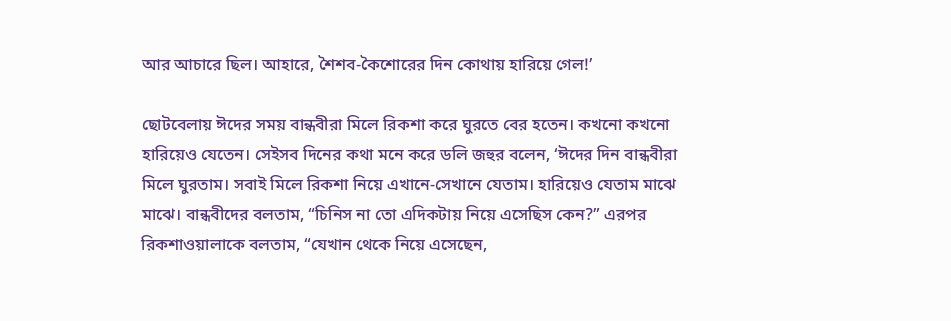আর আচারে ছিল। আহারে, শৈশব-কৈশোরের দিন কোথায় হারিয়ে গেল!’

ছোটবেলায় ঈদের সময় বান্ধবীরা মিলে রিকশা করে ঘুরতে বের হতেন। কখনো কখনো হারিয়েও যেতেন। সেইসব দিনের কথা মনে করে ডলি জহুর বলেন, ‘ঈদের দিন বান্ধবীরা মিলে ঘুরতাম। সবাই মিলে রিকশা নিয়ে এখানে-সেখানে যেতাম। হারিয়েও যেতাম মাঝে মাঝে। বান্ধবীদের বলতাম, “চিনিস না তো এদিকটায় নিয়ে এসেছিস কেন?” এরপর রিকশাওয়ালাকে বলতাম, “যেখান থেকে নিয়ে এসেছেন,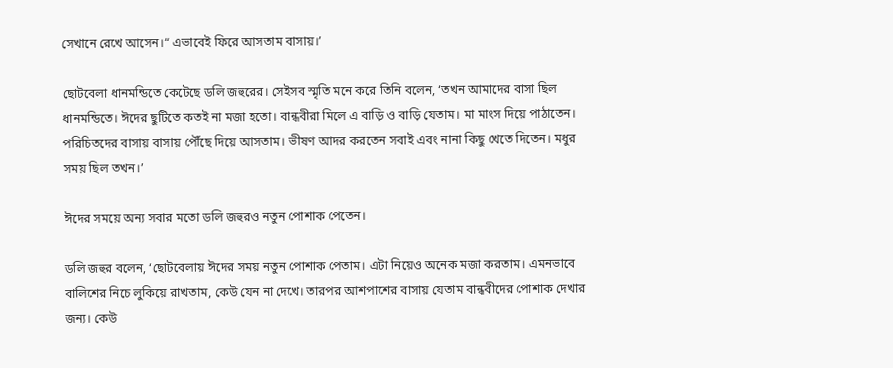সেখানে রেখে আসেন।“ এভাবেই ফিরে আসতাম বাসায়।’

ছোটবেলা ধানমন্ডিতে কেটেছে ডলি জহুরের। সেইসব স্মৃতি মনে করে তিনি বলেন, ‘তখন আমাদের বাসা ছিল ধানমন্ডিতে। ঈদের ছুটিতে কতই না মজা হতো। বান্ধবীরা মিলে এ বাড়ি ও বাড়ি যেতাম। মা মাংস দিয়ে পাঠাতেন। পরিচিতদের বাসায় বাসায় পৌঁছে দিয়ে আসতাম। ভীষণ আদর করতেন সবাই এবং নানা কিছু খেতে দিতেন। মধুর সময় ছিল তখন।’

ঈদের সময়ে অন্য সবার মতো ডলি জহুরও নতুন পোশাক পেতেন।

ডলি জহুর বলেন, ‘ছোটবেলায় ঈদের সময় নতুন পোশাক পেতাম। এটা নিয়েও অনেক মজা করতাম। এমনভাবে বালিশের নিচে লুকিয়ে রাখতাম, কেউ যেন না দেখে। তারপর আশপাশের বাসায় যেতাম বান্ধবীদের পোশাক দেখার জন্য। কেউ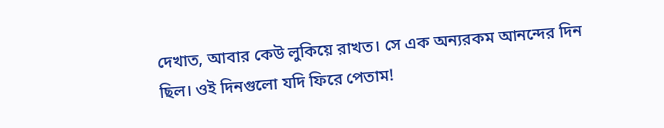দেখাত, আবার কেউ লুকিয়ে রাখত। সে এক অন্যরকম আনন্দের দিন ছিল। ওই দিনগুলো যদি ফিরে পেতাম!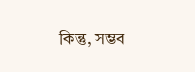কিন্তু, সম্ভব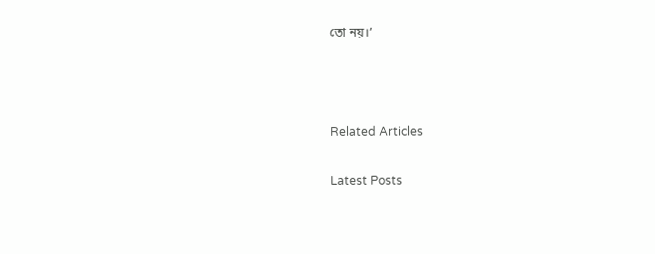তো নয়।’



Related Articles

Latest Posts